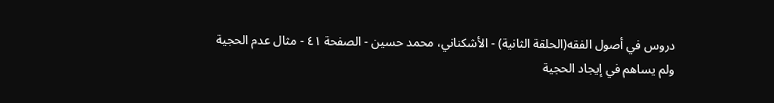دروس في أصول الفقه(الحلقة الثانية) - الأشكناني، محمد حسين - الصفحة ٤١ - مثال عدم الحجية
ولم يساهم في إيجاد الحجية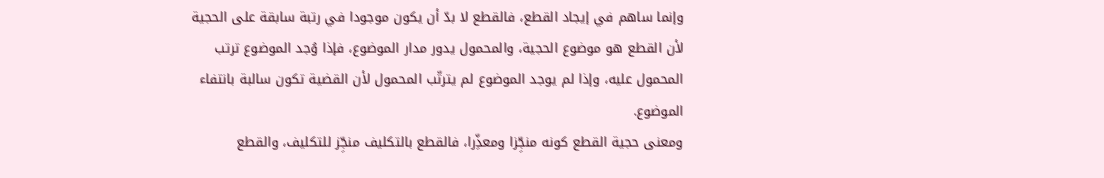وإنما ساهم في إيجاد القطع، فالقطع لا بدّ أن يكون موجودا في رتبة سابقة على الحجية لأن القطع هو موضوع الحجية، والمحمول يدور مدار الموضوع، فإذا وُجد الموضوع ترتب المحمول عليه، وإذا لم يوجد الموضوع لم يترتّب المحمول لأن القضية تكون سالبة بانتفاء الموضوع.
ومعنى حجية القطع كونه منجِّزا ومعذِّرا، فالقطع بالتكليف منجِّز للتكليف، والقطع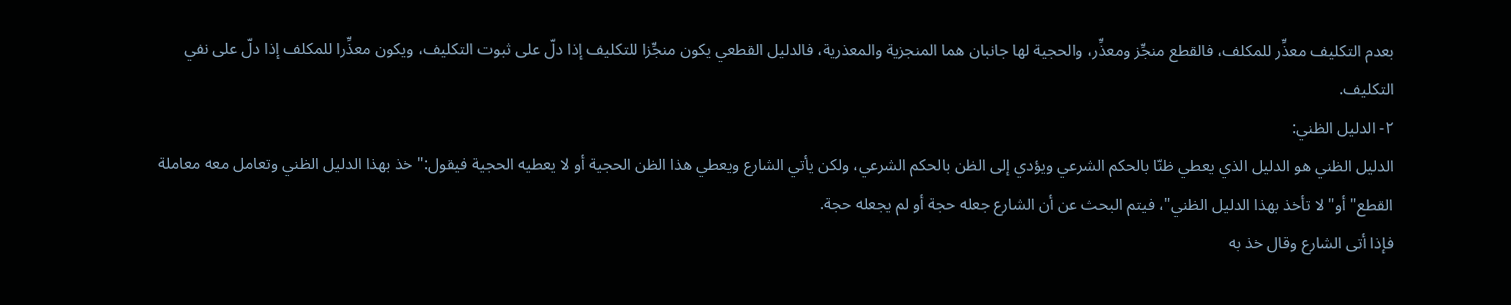بعدم التكليف معذِّر للمكلف، فالقطع منجِّز ومعذِّر، والحجية لها جانبان هما المنجزية والمعذرية، فالدليل القطعي يكون منجِّزا للتكليف إذا دلّ على ثبوت التكليف، ويكون معذِّرا للمكلف إذا دلّ على نفي التكليف.
٢- الدليل الظني:
الدليل الظني هو الدليل الذي يعطي ظنّا بالحكم الشرعي ويؤدي إلى الظن بالحكم الشرعي، ولكن يأتي الشارع ويعطي هذا الظن الحجية أو لا يعطيه الحجية فيقول:" خذ بهذا الدليل الظني وتعامل معه معاملة القطع" أو" لا تأخذ بهذا الدليل الظني"، فيتم البحث عن أن الشارع جعله حجة أو لم يجعله حجة.
فإذا أتى الشارع وقال خذ به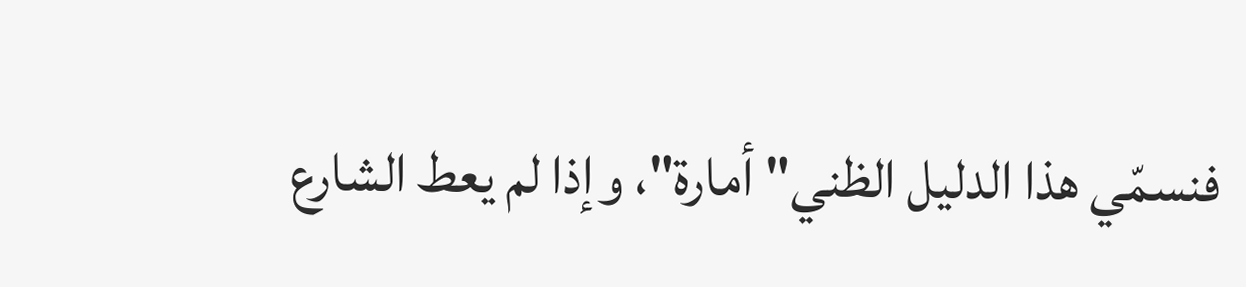فنسمّي هذا الدليل الظني" أمارة"، وإذا لم يعط الشارع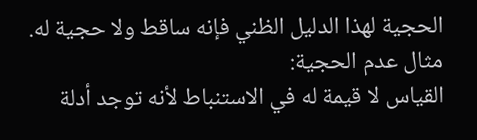الحجية لهذا الدليل الظني فإنه ساقط ولا حجية له.
مثال عدم الحجية:
القياس لا قيمة له في الاستنباط لأنه توجد أدلة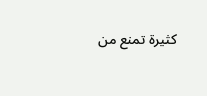كثيرة تمنع من